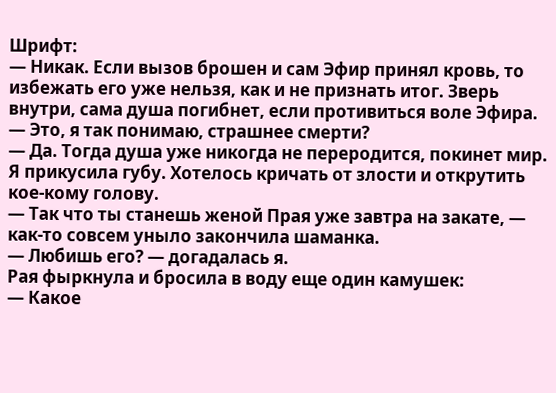Шрифт:
— Никак. Если вызов брошен и сам Эфир принял кровь, то избежать его уже нельзя, как и не признать итог. Зверь внутри, сама душа погибнет, если противиться воле Эфира.
— Это, я так понимаю, страшнее смерти?
— Да. Тогда душа уже никогда не переродится, покинет мир.
Я прикусила губу. Хотелось кричать от злости и открутить кое-кому голову.
— Так что ты станешь женой Прая уже завтра на закате, — как-то совсем уныло закончила шаманка.
— Любишь его? — догадалась я.
Рая фыркнула и бросила в воду еще один камушек:
— Какое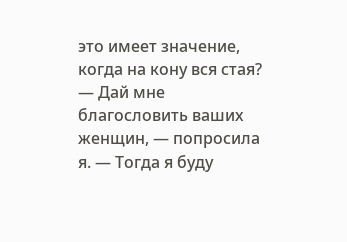это имеет значение, когда на кону вся стая?
— Дай мне благословить ваших женщин, — попросила я. — Тогда я буду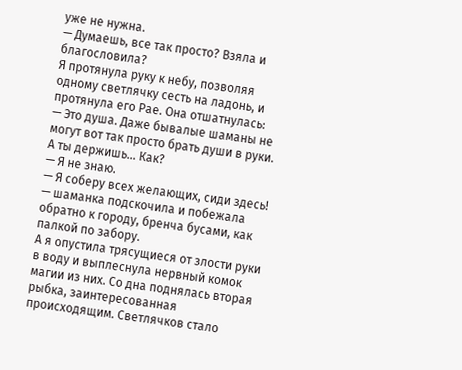уже не нужна.
— Думаешь, все так просто? Взяла и благословила?
Я протянула руку к небу, позволяя одному светлячку сесть на ладонь, и протянула его Рае. Она отшатнулась:
— Это душа. Даже бывалые шаманы не могут вот так просто брать души в руки. А ты держишь… Как?
— Я не знаю.
— Я соберу всех желающих, сиди здесь! — шаманка подскочила и побежала обратно к городу, бренча бусами, как палкой по забору.
А я опустила трясущиеся от злости руки в воду и выплеснула нервный комок магии из них. Со дна поднялась вторая рыбка, заинтересованная происходящим. Светлячков стало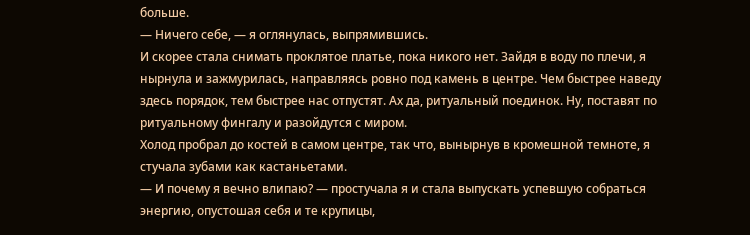больше.
— Ничего себе, — я оглянулась, выпрямившись.
И скорее стала снимать проклятое платье, пока никого нет. Зайдя в воду по плечи, я нырнула и зажмурилась, направляясь ровно под камень в центре. Чем быстрее наведу здесь порядок, тем быстрее нас отпустят. Ах да, ритуальный поединок. Ну, поставят по ритуальному фингалу и разойдутся с миром.
Холод пробрал до костей в самом центре, так что, вынырнув в кромешной темноте, я стучала зубами как кастаньетами.
— И почему я вечно влипаю? — простучала я и стала выпускать успевшую собраться энергию, опустошая себя и те крупицы,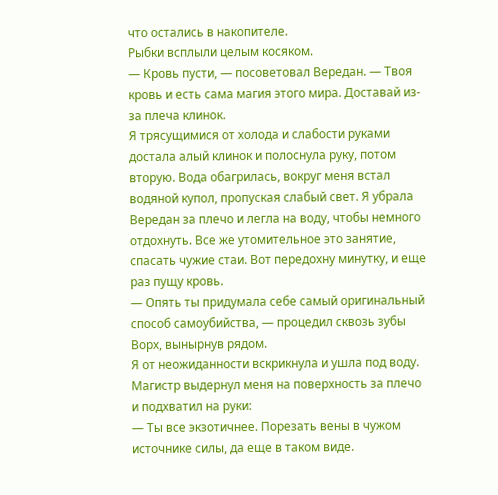что остались в накопителе.
Рыбки всплыли целым косяком.
— Кровь пусти, — посоветовал Вередан. — Твоя кровь и есть сама магия этого мира. Доставай из-за плеча клинок.
Я трясущимися от холода и слабости руками достала алый клинок и полоснула руку, потом вторую. Вода обагрилась, вокруг меня встал водяной купол, пропуская слабый свет. Я убрала Вередан за плечо и легла на воду, чтобы немного отдохнуть. Все же утомительное это занятие, спасать чужие стаи. Вот передохну минутку, и еще раз пущу кровь.
— Опять ты придумала себе самый оригинальный способ самоубийства, — процедил сквозь зубы Ворх, вынырнув рядом.
Я от неожиданности вскрикнула и ушла под воду. Магистр выдернул меня на поверхность за плечо и подхватил на руки:
— Ты все экзотичнее. Порезать вены в чужом источнике силы, да еще в таком виде.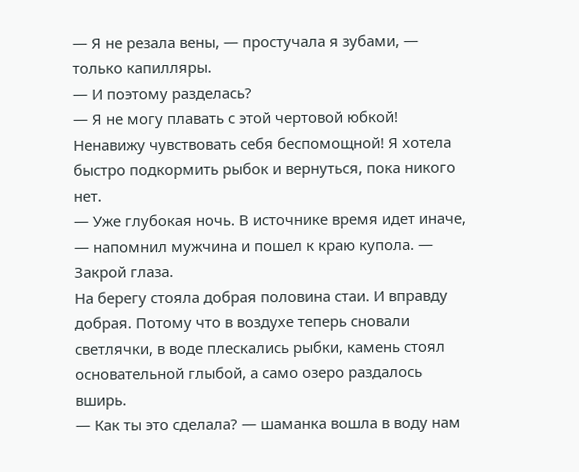— Я не резала вены, — простучала я зубами, — только капилляры.
— И поэтому разделась?
— Я не могу плавать с этой чертовой юбкой! Ненавижу чувствовать себя беспомощной! Я хотела быстро подкормить рыбок и вернуться, пока никого нет.
— Уже глубокая ночь. В источнике время идет иначе, — напомнил мужчина и пошел к краю купола. — Закрой глаза.
На берегу стояла добрая половина стаи. И вправду добрая. Потому что в воздухе теперь сновали светлячки, в воде плескались рыбки, камень стоял основательной глыбой, а само озеро раздалось вширь.
— Как ты это сделала? — шаманка вошла в воду нам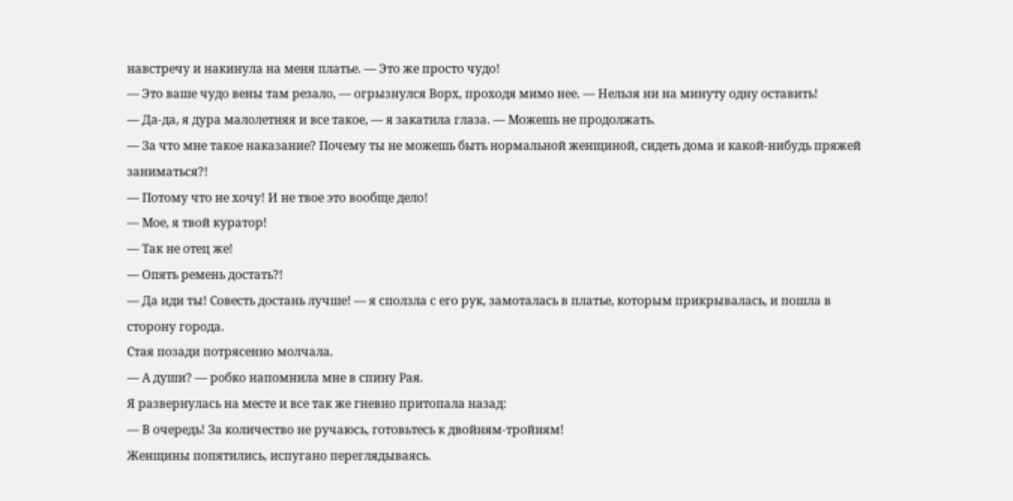навстречу и накинула на меня платье. — Это же просто чудо!
— Это ваше чудо вены там резало, — огрызнулся Ворх, проходя мимо нее. — Нельзя ни на минуту одну оставить!
— Да-да, я дура малолетняя и все такое, — я закатила глаза. — Можешь не продолжать.
— За что мне такое наказание? Почему ты не можешь быть нормальной женщиной, сидеть дома и какой-нибудь пряжей заниматься?!
— Потому что не хочу! И не твое это вообще дело!
— Мое, я твой куратор!
— Так не отец же!
— Опять ремень достать?!
— Да иди ты! Совесть достань лучше! — я сползла с его рук, замоталась в платье, которым прикрывалась, и пошла в сторону города.
Стая позади потрясенно молчала.
— А души? — робко напомнила мне в спину Рая.
Я развернулась на месте и все так же гневно притопала назад:
— В очередь! За количество не ручаюсь, готовьтесь к двойням-тройням!
Женщины попятились, испугано переглядываясь.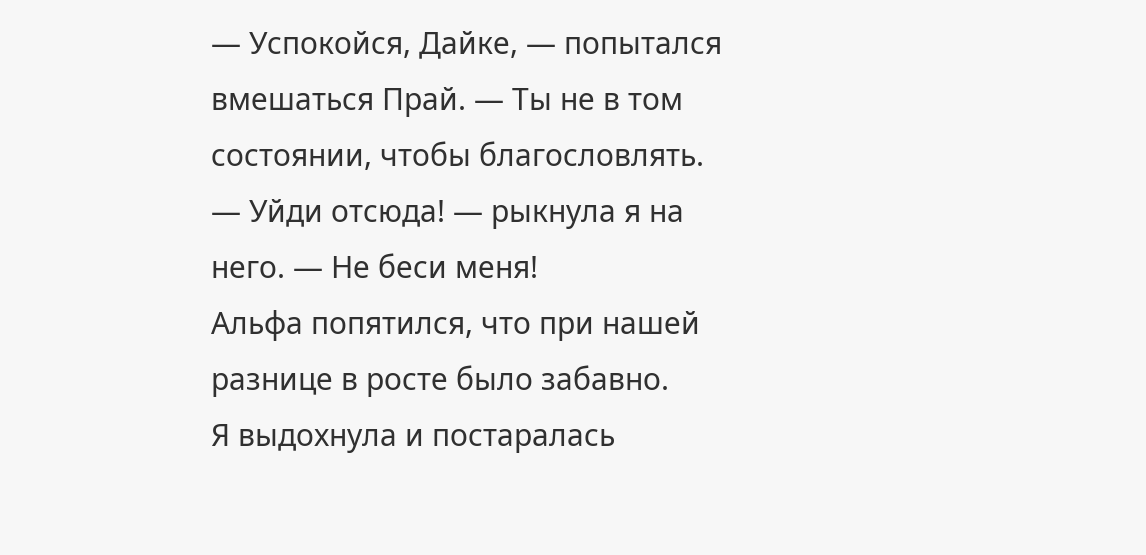— Успокойся, Дайке, — попытался вмешаться Прай. — Ты не в том состоянии, чтобы благословлять.
— Уйди отсюда! — рыкнула я на него. — Не беси меня!
Альфа попятился, что при нашей разнице в росте было забавно.
Я выдохнула и постаралась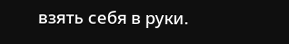взять себя в руки.